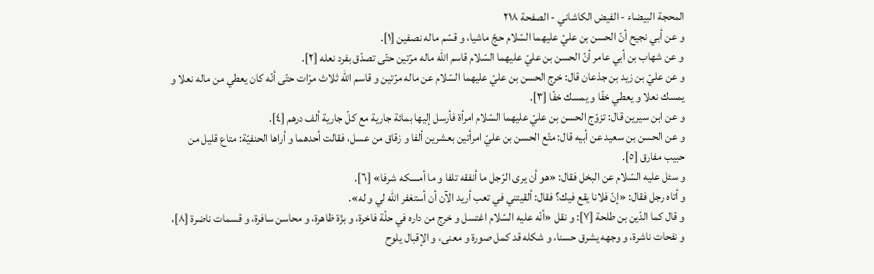المحجة البيضاء - الفيض الكاشاني - الصفحة ٢١٨
و عن أبي نجيح أنّ الحسن بن عليّ عليهما السّلام حجّ ماشيا، و قسّم ماله نصفين [١].
و عن شهاب بن أبي عامر أنّ الحسن بن عليّ عليهما السّلام قاسم اللّه ماله مرّتين حتّى تصدّق بفرد نعله [٢].
و عن عليّ بن زيد بن جذعان قال: خرج الحسن بن عليّ عليهما السّلام عن ماله مرّتين و قاسم اللّه ثلاث مرّات حتّى أنّه كان يعطي من ماله نعلا و يمسك نعلا و يعطي خفّا و يمسك خفّا [٣].
و عن ابن سيرين قال: تزوّج الحسن بن عليّ عليهما السّلام امرأة فأرسل إليها بمائة جارية مع كلّ جارية ألف درهم [٤].
و عن الحسن بن سعيد عن أبيه قال: متّع الحسن بن عليّ امرأتين بعشرين ألفا و زقاق من عسل، فقالت أحدهما و أراها الحنفيّة: متاع قليل من حبيب مفارق [٥].
و سئل عليه السّلام عن البخل فقال: «هو أن يرى الرّجل ما أنفقه تلفا و ما أمسكه شرفا» [٦].
و أتاه رجل فقال: «إنّ فلانا يقع فيك؟ فقال: ألقيتني في تعب أريد الآن أن أستغفر اللّه لي و له».
و قال كما الدّين بن طلحة [٧]: و نقل «أنّه عليه السّلام اغتسل و خرج من داره في حلّة فاخرة، و بزّة ظاهرة، و محاسن سافرة، و قسمات ناضرة [٨]، و نفحات ناشرة، و وجهه يشرق حسنا، و شكله قد كمل صورة و معنى، و الإقبال يلوح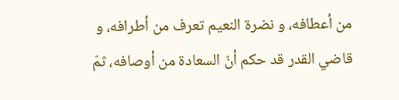من أعطافه، و نضرة النعيم تعرف من أطرافه، و قاضي القدر قد حكم أنّ السعادة من أوصافه، ثمّ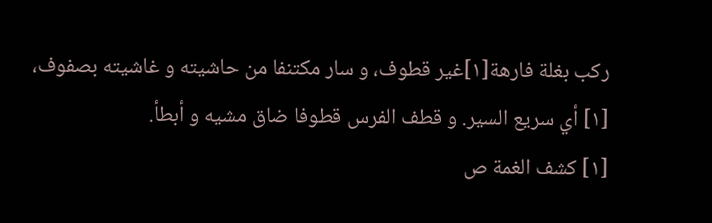ركب بغلة فارهة[١]غير قطوف، و سار مكتنفا من حاشيته و غاشيته بصفوف،
[١] أي سريع السير. و قطف الفرس قطوفا ضاق مشيه و أبطأ.
[١] كشف الغمة ص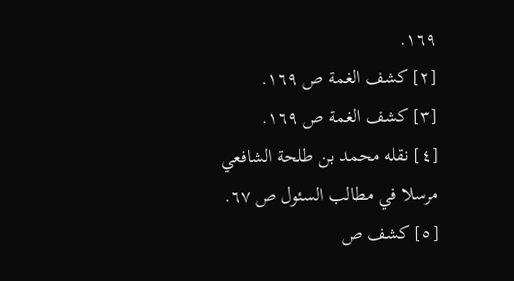١٦٩.
[٢] كشف الغمة ص ١٦٩.
[٣] كشف الغمة ص ١٦٩.
[٤] نقله محمد بن طلحة الشافعي مرسلا في مطالب السئول ص ٦٧.
[٥] كشف ص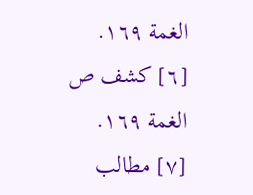الغمة ١٦٩.
[٦] كشف ص الغمة ١٦٩.
[٧] مطالب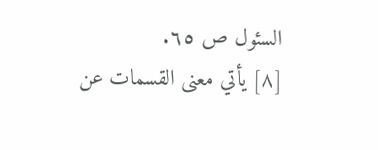السئول ص ٦٥.
[٨] يأتي معنى القسمات عن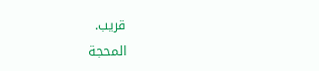قريب.
المحجة